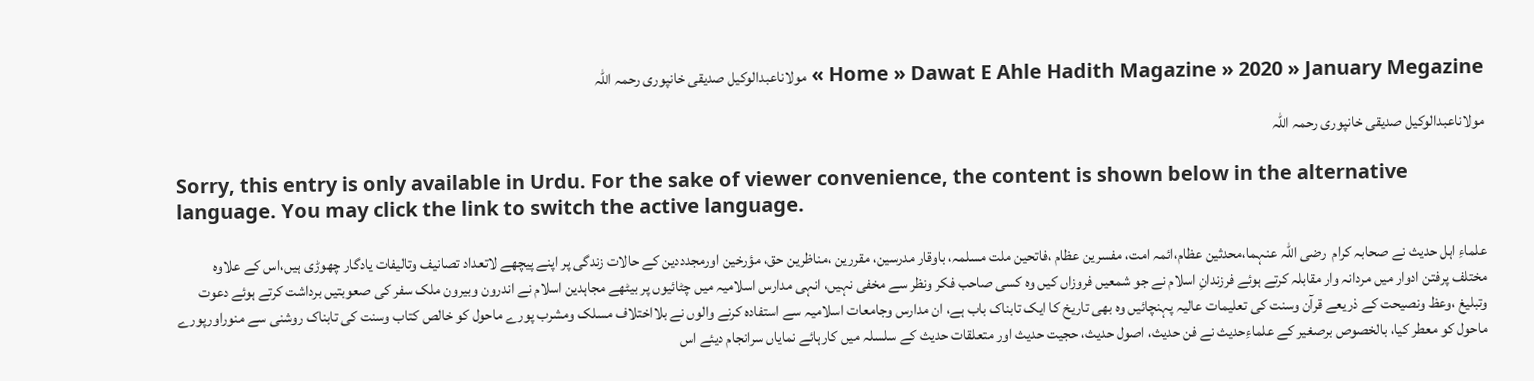Home » Dawat E Ahle Hadith Magazine » 2020 » January Megazine » مولاناعبدالوکیل صدیقی خانپوری رحمہ اللہ

مولاناعبدالوکیل صدیقی خانپوری رحمہ اللہ

Sorry, this entry is only available in Urdu. For the sake of viewer convenience, the content is shown below in the alternative language. You may click the link to switch the active language.

علماءِ اہل حدیث نے صحابہ کرام  رضی اللہ عنہما،محدثین عظام،ائمہ امت، مفسرین عظام ،فاتحین ملت مسلمہ، باوقار مدرسین، مقررین ،مناظرین حق، مؤرخین اورمجدددین کے حالات زندگی پر اپنے پیچھے لاتعداد تصانیف وتالیفات یادگار چھوڑی ہیں،اس کے علاوہ مختلف پرفتن ادوار میں مردانہ وار مقابلہ کرتے ہوئے فرزندانِ اسلام نے جو شمعیں فروزاں کیں وہ کسی صاحب فکر ونظر سے مخفی نہیں، انہی مدارس اسلامیہ میں چٹائیوں پر بیٹھے مجاہدین اسلام نے اندرون وبیرون ملک سفر کی صعوبتیں برداشت کرتے ہوئے دعوت وتبلیغ ،وعظ ونصیحت کے ذریعے قرآن وسنت کی تعلیمات عالیہ پہنچائیں وہ بھی تاریخ کا ایک تابناک باب ہے، ان مدارس وجامعات اسلامیہ سے استفادہ کرنے والوں نے بلااختلاف مسلک ومشرب پورے ماحول کو خالص کتاب وسنت کی تابناک روشنی سے منوراورپورے ماحول کو معطر کیا، بالخصوص برصغیر کے علماءِحدیث نے فن حدیث، اصول حدیث، حجیت حدیث اور متعلقات حدیث کے سلسلہ میں کارہائے نمایاں سرانجام دیئے اس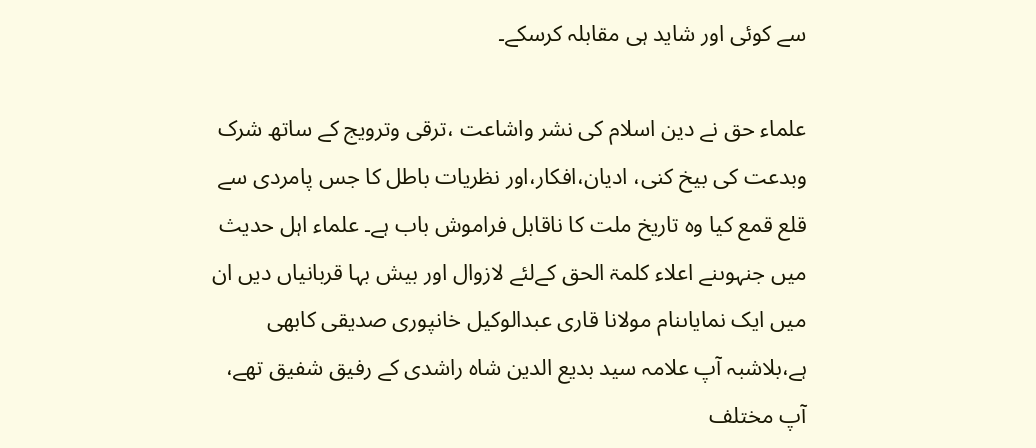سے کوئی اور شاید ہی مقابلہ کرسکے۔

علماء حق نے دین اسلام کی نشر واشاعت ،ترقی وترویج کے ساتھ شرک وبدعت کی بیخ کنی، ادیان،افکار،اور نظریات باطل کا جس پامردی سے قلع قمع کیا وہ تاریخ ملت کا ناقابل فراموش باب ہے۔ علماء اہل حدیث میں جنہوںنے اعلاء کلمۃ الحق کےلئے لازوال اور بیش بہا قربانیاں دیں ان میں ایک نمایاںنام مولانا قاری عبدالوکیل خانپوری صدیقی کابھی ہے،بلاشبہ آپ علامہ سید بدیع الدین شاہ راشدی کے رفیق شفیق تھے، آپ مختلف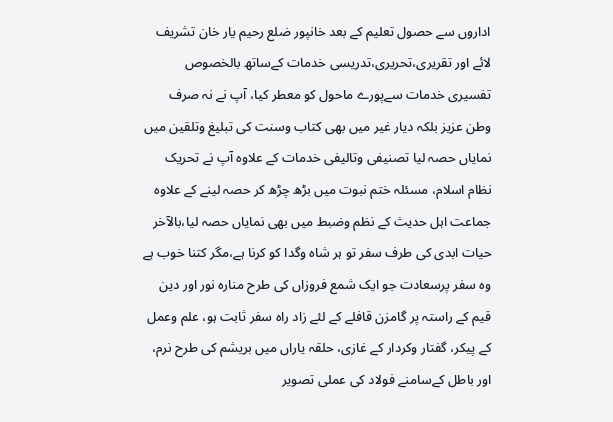اداروں سے حصول تعلیم کے بعد خانپور ضلع رحیم یار خان تشریف لائے اور تقریری،تحریری،تدریسی خدمات کےساتھ بالخصوص تفسیری خدمات سےپورے ماحول کو معطر کیا، آپ نے نہ صرف وطن عزیز بلکہ دیار غیر میں بھی کتاب وسنت کی تبلیغ وتلقین میں نمایاں حصہ لیا تصنیفی وتالیفی خدمات کے علاوہ آپ نے تحریک نظام اسلام، مسئلہ ختم نبوت میں بڑھ چڑھ کر حصہ لینے کے علاوہ جماعت اہل حدیث کے نظم وضبط میں بھی نمایاں حصہ لیا،بالآخر حیات ابدی کی طرف سفر تو ہر شاہ وگدا کو کرنا ہے،مگر کتنا خوب ہے وہ سفر پرسعادت جو ایک شمع فروزاں کی طرح منارہ نور اور دین قیم کے راستہ پر گامزن قافلے کے لئے زاد راہ سفر ثابت ہو، علم وعمل کے پیکر، گفتار وکردار کے غازی، حلقہ یاراں میں بریشم کی طرح نرم، اور باطل کےسامنے فولاد کی عملی تصویر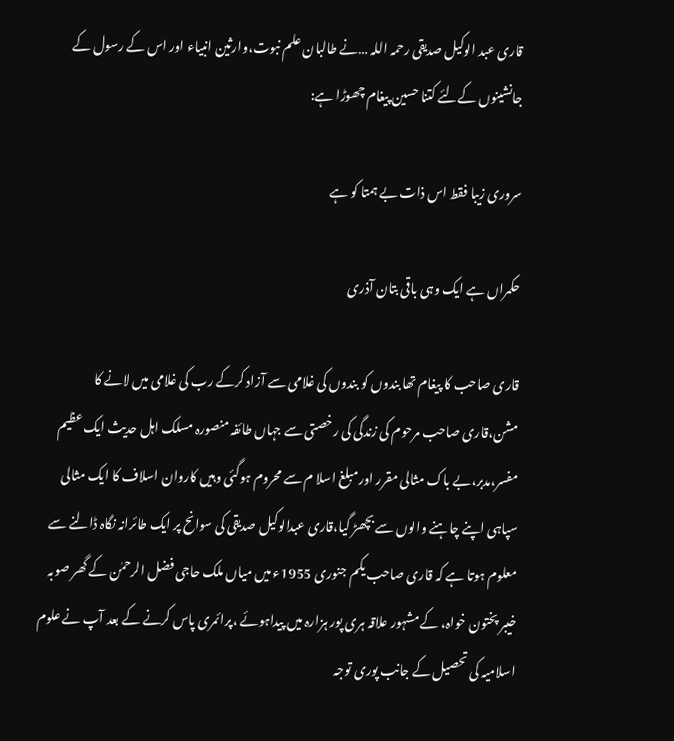قاری عبد الوکیل صدیقی رحمہ اللہ …نے طالبان علم نبوت،وارثین انبیاء اور اس کے رسول کے جانشینوں کےلئے کتنا حسین پیغام چھوڑا ہے:

سروری زیبا فقط اس ذات بے ہمتا کو ہے

حکمراں ہے ایک وہی باقی بتان آذری

قاری صاحب کا پیغام تھا بندوں کو بندوں کی غلامی سے آزاد کرکے رب کی غلامی میں لانے کا مشن،قاری صاحب مرحوم کی زندگی کی رخصتی سے جہاں طائفہ منصورہ مسلک اہل حدیث ایک عظیم مفسر،مدبر،بے باک مثالی مقرر اورمبلغ اسلا م سے محروم ہوگئی وہیں کاروان اسلاف کا ایک مثالی سپاہی اپنے چاہنے والوں سے بچھڑ گیا،قاری عبدالوکیل صدیقی کی سوانح پر ایک طائرانہ نگاہ ڈالنے سے معلوم ہوتا ہے کہ قاری صاحب یکم جنوری 1955ء میں میاں ملک حاجی فضل الرحمٰن کے گھر صوبہ خیبر پختون خواہ، کے مشہور علاقہ ہری پور ہزارہ میں پیداہوئے ،پرائمری پاس کرنے کے بعد آپ نے علوم اسلامیہ کی تحصیل کے جانب پوری توجہ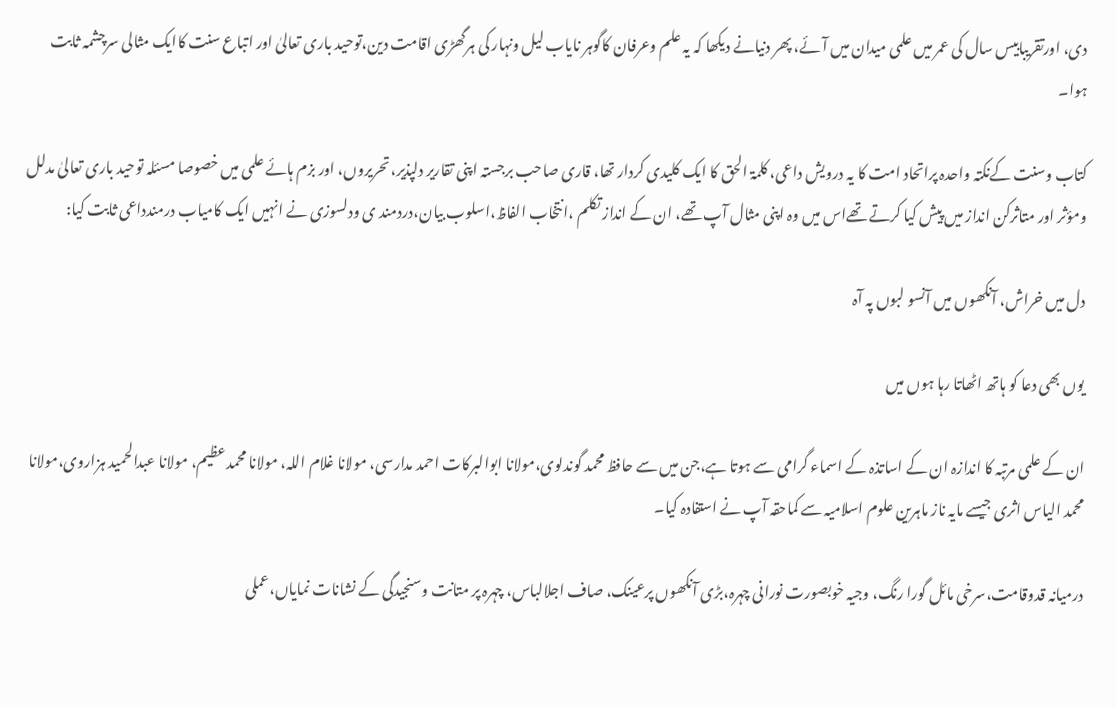دی، اورتقریبابیس سال کی عمر میں علمی میدان میں آئے، پھر دنیانے دیکھا کہ یہ علم وعرفان کاگوہر نایاب لیل ونہار کی ہرگھڑی اقامت دین،توحید باری تعالیٰ اور اتباع سنت کاایک مثالی سرچشمہ ثابت ہوا۔

کتاب وسنت کےنکتہ واحدہ پراتحاد امت کا یہ درویش داعی، کلمۃ الحق کا ایک کلیدی کردار تھا، قاری صاحب برجستہ اپنی تقاریر دلپذیر، تحریروں، اور بزم ہائے علمی میں خصوصا مسئلہ توحید باری تعالیٰ مدلل ومؤثر اور متاثرکن انداز میں پیش کیا کرتے تھےاس میں وہ اپنی مثال آپ تھے، ان کے انداز تکلم ،انتخاب الفاظ،اسلوب بیان،دردمند ی ودلسوزی نے انہیں ایک کامیاب درمندداعی ثابت کیا:

دل میں خراش، آنکھوں میں آنسو لبوں پہ آہ

یوں بھی دعا کو ہاتھ اٹھاتا رہا ہوں میں

ان کے علمی مرتبہ کا اندازہ ان کے اساتذہ کے اسماء گرامی سے ہوتا ہے،جن میں سے حافظ محمد گوندلوی،مولانا ابوالبرکات احمد مدارسی، مولانا غلام اللہ، مولانا محمد عظیم، مولانا عبدالحمید ہزاروی،مولانا محمد الیاس اثری جیسے مایہ ناز ماہرین علوم اسلامیہ سے کماحقہ آپ نے استفادہ کیا۔

درمیانہ قدوقامت،سرخی مائل گورا رنگ، وجیہ خوبصورت نورانی چہرہ،بڑی آنکھوں پرعینک، صاف اجلالباس، چہرہ پر متانت وسنجیدگی کے نشانات نمایاں،عملی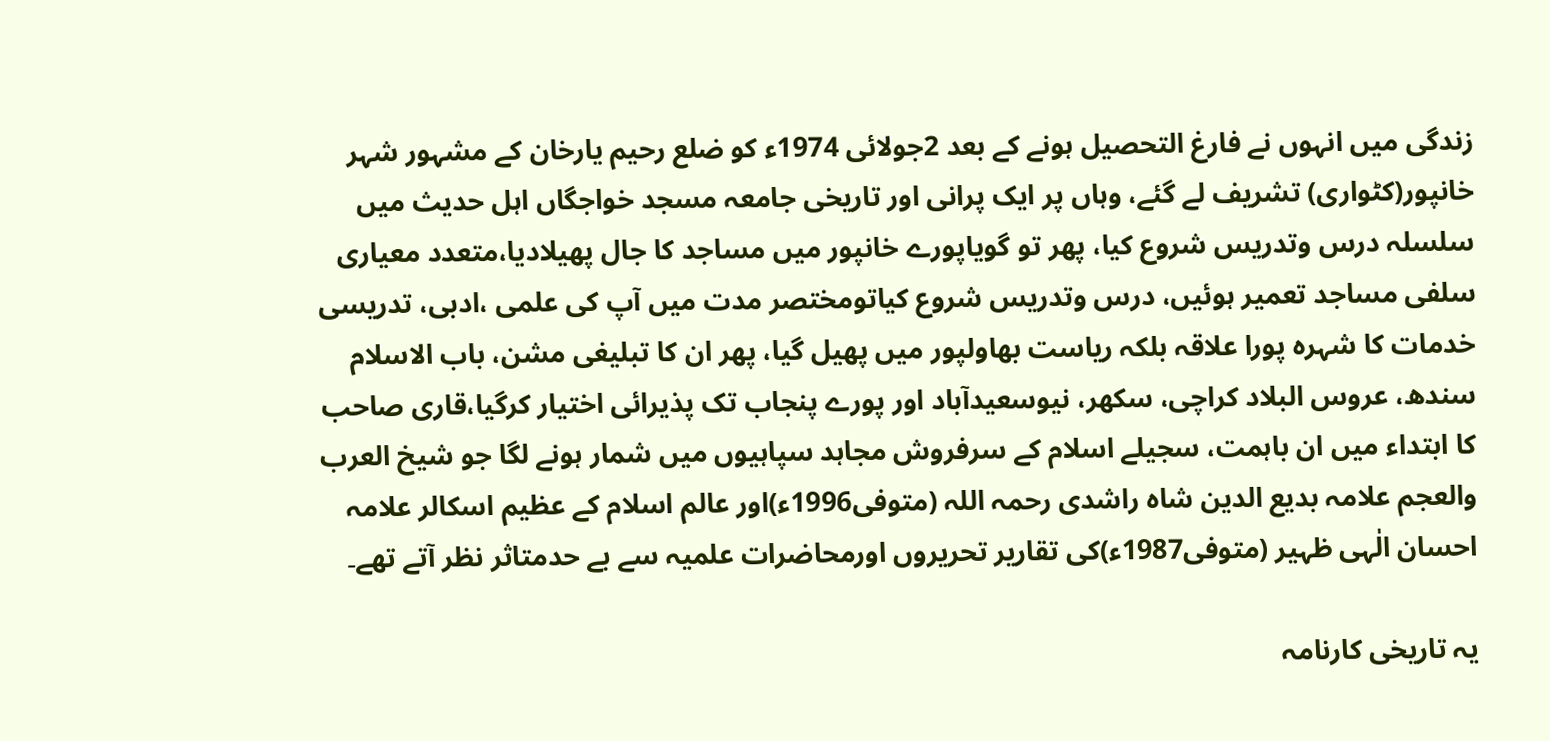زندگی میں انہوں نے فارغ التحصیل ہونے کے بعد 2جولائی 1974ء کو ضلع رحیم یارخان کے مشہور شہر خانپور(کٹواری) تشریف لے گئے، وہاں پر ایک پرانی اور تاریخی جامعہ مسجد خواجگاں اہل حدیث میں سلسلہ درس وتدریس شروع کیا، پھر تو گویاپورے خانپور میں مساجد کا جال پھیلادیا،متعدد معیاری سلفی مساجد تعمیر ہوئیں، درس وتدریس شروع کیاتومختصر مدت میں آپ کی علمی ،ادبی، تدریسی خدمات کا شہرہ پورا علاقہ بلکہ ریاست بھاولپور میں پھیل گیا، پھر ان کا تبلیغی مشن، باب الاسلام سندھ، عروس البلاد کراچی، سکھر، نیوسعیدآباد اور پورے پنجاب تک پذیرائی اختیار کرگیا،قاری صاحب کا ابتداء میں ان باہمت، سجیلے اسلام کے سرفروش مجاہد سپاہیوں میں شمار ہونے لگا جو شیخ العرب والعجم علامہ بدیع الدین شاہ راشدی رحمہ اللہ (متوفی1996ء)اور عالم اسلام کے عظیم اسکالر علامہ احسان الٰہی ظہیر (متوفی1987ء)کی تقاریر تحریروں اورمحاضرات علمیہ سے بے حدمتاثر نظر آتے تھے۔

یہ تاریخی کارنامہ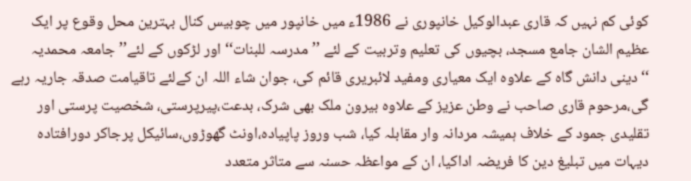کوئی کم نہیں کہ قاری عبدالوکیل خانپوری نے 1986ء میں خانپور میں چوبیس کنال بہترین محل وقوع پر ایک عظیم الشان جامع مسجد، بچیوں کی تعلیم وتربیت کے لئے ’’مدرسہ للبنات‘‘ اور لڑکوں کے لئے’’جامعہ محمدیہ ‘‘دینی دانش گاہ کے علاوہ ایک معیاری ومفید لائبریری قائم کی، جوان شاء اللہ ان کےلئے تاقیامت صدقہ جاریہ رہے گی،مرحوم قاری صاحب نے وطن عزیز کے علاوہ بیرون ملک بھی شرک، بدعت،پیرپرستی، شخصیت پرستی اور تقلیدی جمود کے خلاف ہمیشہ مردانہ وار مقابلہ کیا، شب وروز پاپیادہ،اونٹ گھوڑوں،سائیکل پرجاکر دورافتادہ دیہات میں تبلیغ دین کا فریضہ اداکیا، ان کے مواعظہ حسنہ سے متاثر متعدد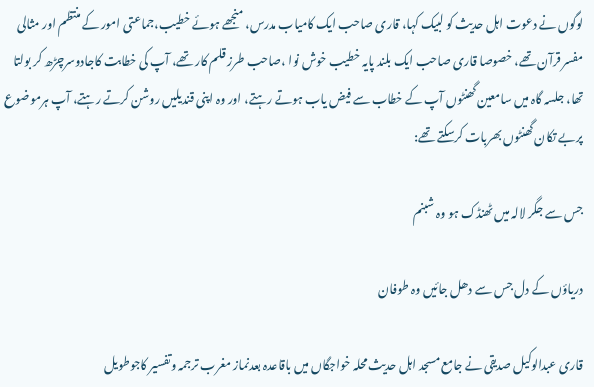لوگوں نے دعوت اہل حدیث کو لبیک کہا، قاری صاحب ایک کامیاب مدرس، منجھے ہوئے خطیب،جماعتی امور کے منتظم اور مثالی مفسر قرآن تھے، خصوصا قاری صاحب ایک بلند پایہ خطیب خوش نوا ،صاحب طرز قلم کار تھے، آپ کی خطابت کاجادوسرچڑھ کر بولتا تھا، جلسہ گاہ میں سامعین گھنٹوں آپ کے خطاب سے فیض یاب ہوتے رہتے، اور وہ اپنی قندیلیں روشن کرتے رہتے، آپ ہرموضوع پربے تکان گھنٹوں بھربات کرسکتے تھے:

جس سے جگر لالہ میں ٹھنڈک ہو وہ شبنم

دریاؤں کے دل جس سے دھل جائیں وہ طوفان

قاری عبدالوکیل صدیقی نے جامع مسجد اہل حدیث محلہ خواجگاں میں باقاعدہ بعدنماز مغرب ترجمہ وتفسیر کاجوطویل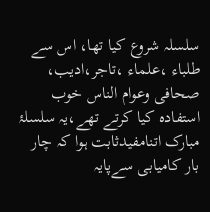سلسلہ شروع کیا تھا، اس سے طلباء ،علماء ،تاجر،ادیب، صحافی وعوام الناس خوب استفادہ کیا کرتے تھے،یہ سلسلۂ مبارک اتنامفیدثابت ہوا کہ چار بار کامیابی سےپایہ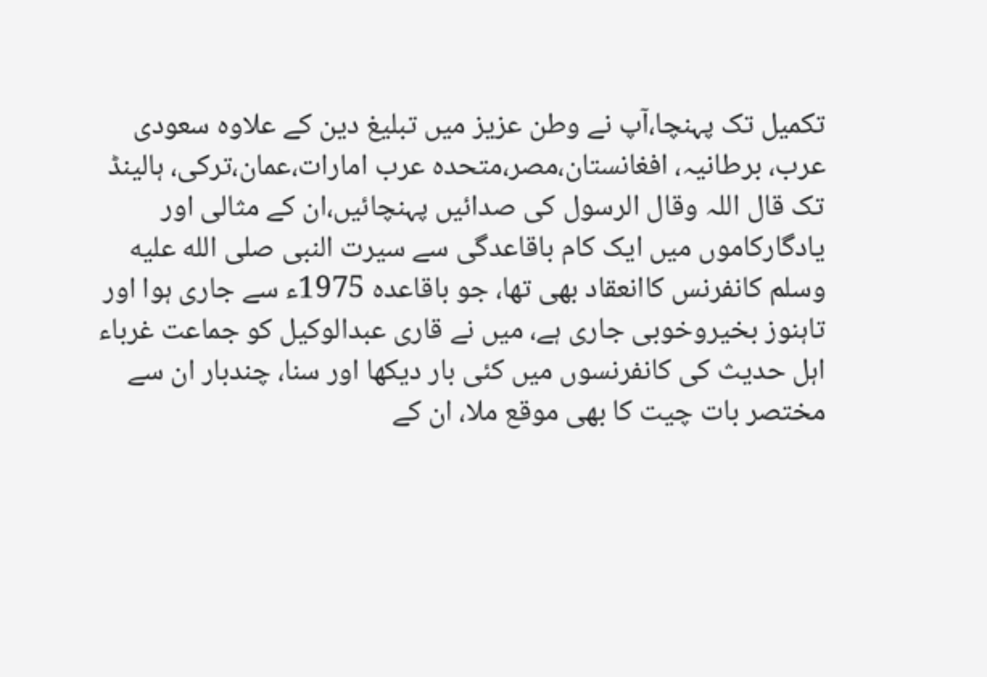تکمیل تک پہنچا،آپ نے وطن عزیز میں تبلیغ دین کے علاوہ سعودی عرب، برطانیہ، افغانستان،مصر،متحدہ عرب امارات،عمان،ترکی، ہالینڈ تک قال اللہ وقال الرسول کی صدائیں پہنچائیں،ان کے مثالی اور یادگارکاموں میں ایک کام باقاعدگی سے سیرت النبی صلى الله عليه وسلم کانفرنس کاانعقاد بھی تھا، جو باقاعدہ 1975ء سے جاری ہوا اور تاہنوز بخیروخوبی جاری ہے، میں نے قاری عبدالوکیل کو جماعت غرباء اہل حدیث کی کانفرنسوں میں کئی بار دیکھا اور سنا، چندبار ان سے مختصر بات چیت کا بھی موقع ملا، ان کے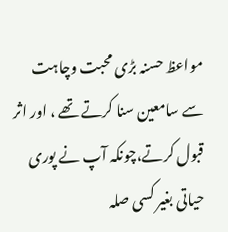مواعظ حسنہ بڑی محبت وچاہت سے سامعین سنا کرتے تھے ، اور اثر قبول کرتے،چونکہ آپ نے پوری حیاتی بغیر کسی صلہ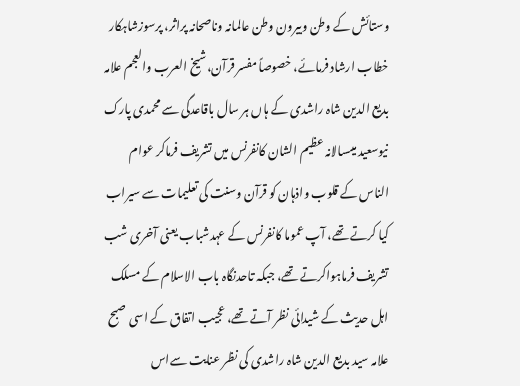وستائش کے وطن وبیرون وطن عالمانہ وناصحانہ پراثر، پرسوزشاہکار خطاب ارشاد فرمائے، خصوصاً مفسر قرآن،شیخ العرب والعجم علامہ بدیع الدین شاہ راشدی کے ہاں ہر سال باقاعدگی سے محمدی پارک نیوسعید میںسالانہ عظیم الشان کانفرنس میں تشریف فرماکر عوام الناس کے قلوب واذہان کو قرآن وسنت کی تعلیمات سے سیراب کیا کرتے تھے، آپ عموما کانفرنس کے عہدشباب یعنی آخری شب تشریف فرماہواکرتے تھے، جبکہ تاحدنگاہ باب الاسلام کے مسلک اہل حدیث کے شیدائی نظر آتے تھے، عجیب اتفاق کے اسی صبح علامہ سید بدیع الدین شاہ راشدی کی نظر عنایت سےاس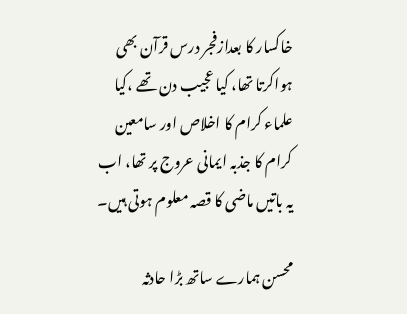خاکسار کا بعدازفجر درس قرآن بھی ہواکرتا تھا، کیا عجیب دن تھے ،کیا علماء کرام کا اخلاص اور سامعین کرام کا جذبہ ایمانی عروج پر تھا، اب یہ باتیں ماضی کا قصہ معلوم ہوتی ہیں۔

محسن ہمارے ساتھ بڑا حادثہ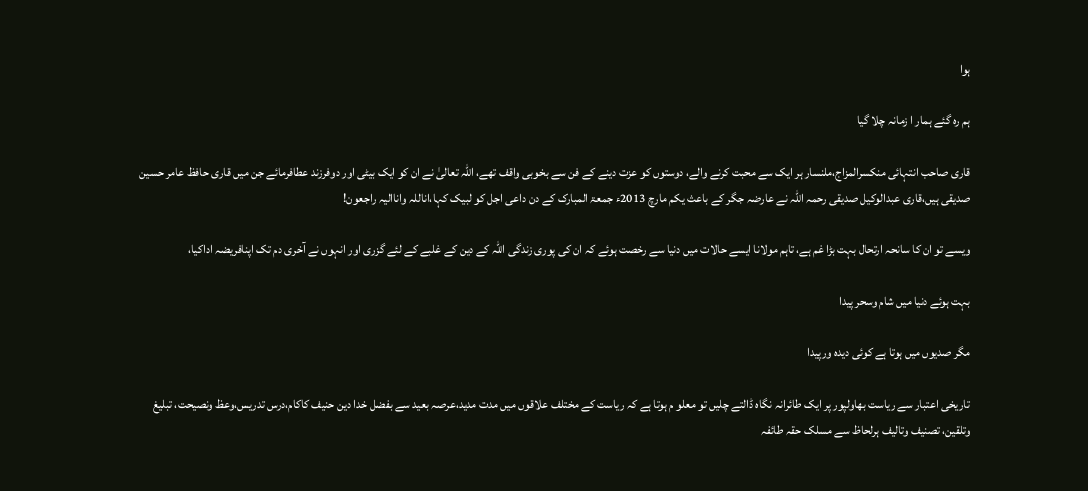ہوا

ہم رہ گئے ہمار ا زمانہ چلا گیا

قاری صاحب انتہائی منکسرالمزاج،ملنسار ہر ایک سے محبت کرنے والے، دوستوں کو عزت دینے کے فن سے بخوبی واقف تھے، اللہ تعالیٰ نے ان کو ایک بیٹی اور دوفرزند عطافرمائے جن میں قاری حافظ عامر حسین صدیقی ہیں،قاری عبدالوکیل صدیقی رحمہ اللہ نے عارضہ جگر کے باعث یکم مارچ 2013ء جمعۃ المبارک کے دن داعی اجل کو لبیک کہا،اناللہ واناالیہ راجعون!

ویسے تو ان کا سانحہ ارتحال بہت بڑا غم ہے، تاہم مولانا ایسے حالات میں دنیا سے رخصت ہوئے کہ ان کی پوری زندگی اللہ کے دین کے غلبے کے لئے گزری اور انہوں نے آخری دم تک اپنافریضہ اداکیا،

بہت ہوئے دنیا میں شام وسحر پیدا

مگر صدیوں میں ہوتا ہے کوئی دیدہ ورپیدا

تاریخی اعتبار سے ریاست بھاولپور پر ایک طائرانہ نگاہ ڈالتے چلیں تو معلو م ہوتا ہے کہ ریاست کے مختلف علاقوں میں مدت مدید،عرصہ بعید سے بفضل خدا دین حنیف کاکام،درس تدریس،وعظ ونصیحت، تبلیغ وتلقین، تصنیف وتالیف ہرلحاظ سے مسلک حقہ طائفہ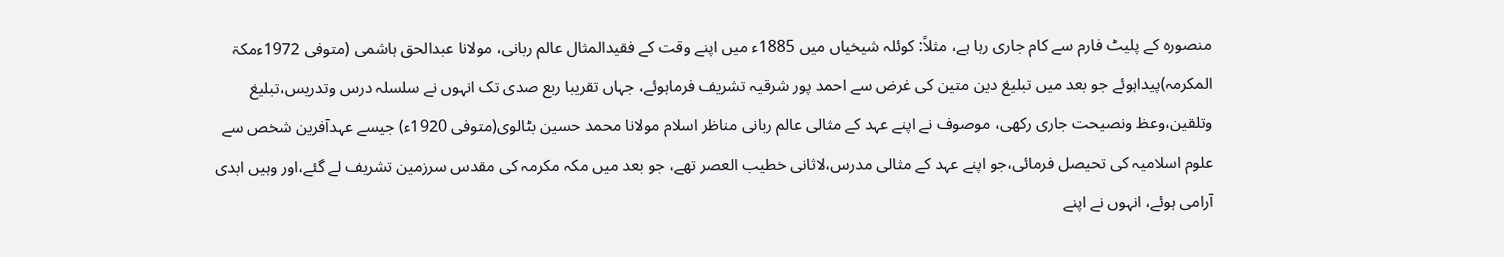منصورہ کے پلیٹ فارم سے کام جاری رہا ہے، مثلاً: کوئلہ شیخیاں میں 1885ء میں اپنے وقت کے فقیدالمثال عالم ربانی، مولانا عبدالحق ہاشمی (متوفی 1972ءمکۃ المکرمہ)پیداہوئے جو بعد میں تبلیغ دین متین کی غرض سے احمد پور شرقیہ تشریف فرماہوئے، جہاں تقریبا ربع صدی تک انہوں نے سلسلہ درس وتدریس،تبلیغ وتلقین،وعظ ونصیحت جاری رکھی، موصوف نے اپنے عہد کے مثالی عالم ربانی مناظر اسلام مولانا محمد حسین بٹالوی(متوفی 1920ء) جیسے عہدآفرین شخص سے علوم اسلامیہ کی تحیصل فرمائی،جو اپنے عہد کے مثالی مدرس،لاثانی خطیب العصر تھے، جو بعد میں مکہ مکرمہ کی مقدس سرزمین تشریف لے گئے،اور وہیں ابدی آرامی ہوئے، انہوں نے اپنے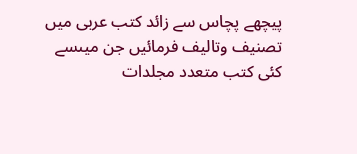پیچھے پچاس سے زائد کتب عربی میں تصنیف وتالیف فرمائیں جن میںسے کئی کتب متعدد مجلدات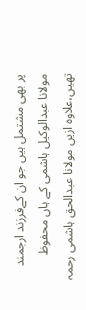پر بھی مشتمل ہیں جو ان کےفرزند ارجمند مولانا عبدالوکیل ہاشمی کے ہاں محفوظ تھیں،علاوہ ازیں مولانا عبدالحق ہاشمی رحمہ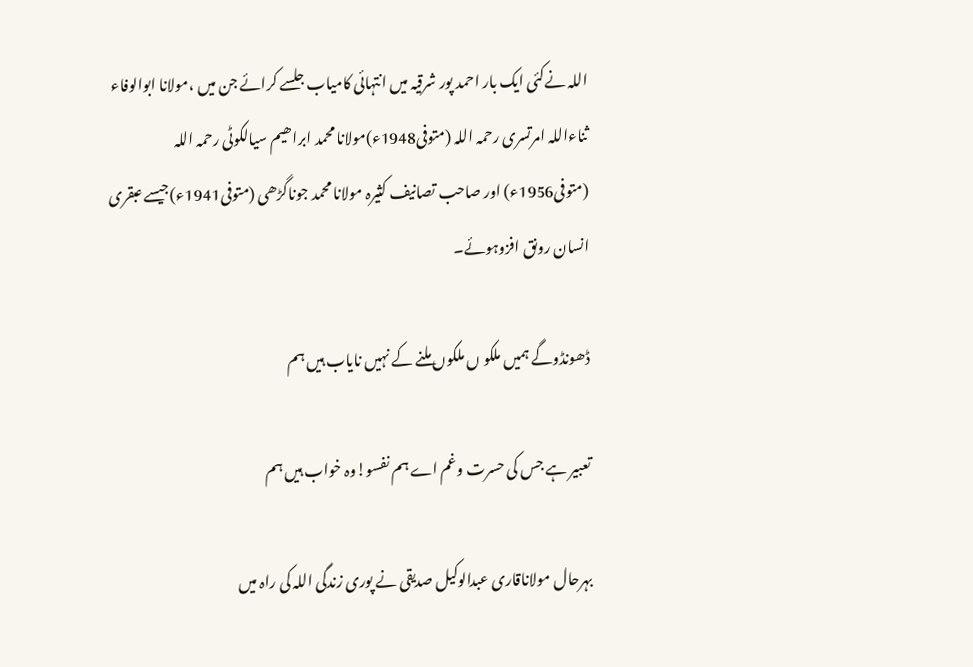اللہ نےکئی ایک بار احمد پور شرقیہ میں انتہائی کامیاب جلسے کرائے جن میں ،مولانا ابوالوفاء ثناءاللہ امرتسری رحمہ اللہ (متوفی1948ء)مولانا محمد ابراھیم سیالکوٹی رحمہ اللہ (متوفی1956ء) اور صاحب تصانیف کثیرہ مولانا محمد جوناگڑھی (متوفی1941ء)جیسے عبقری انسان رونق افزوہوئے۔

ڈھونڈوگے ہمیں ملکو ں ملکوں ملنے کے نہیں نایاب ہیں ہم

تعبیر ہے جس کی حسرت وغم اے ہم نفسو!وہ خواب ہیں ہم

بہرحال مولاناقاری عبدالوکیل صدیقی نے پوری زندگی اللہ کی راہ میں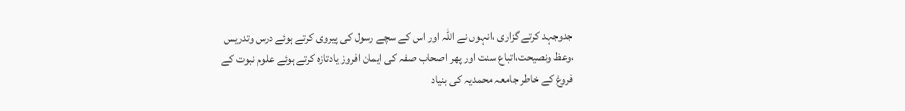جدوجہد کرتے گزاری ،انہوں نے اللہ اور اس کے سچے رسول کی پیروی کرتے ہوئے درس وتدریس ،وعظ ونصیحت،اتباع سنت اور پھر اصحاب صفہ کی ایمان افروز یادتازہ کرتے ہوئے علوم نبوت کے فروغ کے خاطر جامعہ محمدیہ کی بنیاد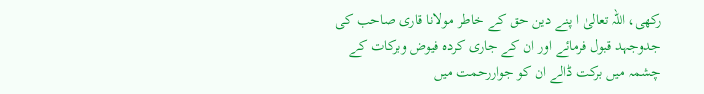رکھی، اللہ تعالیٰ ا پنے دین حق کے خاطر مولانا قاری صاحب کی جدوجہد قبول فرمائے اور ان کے جاری کردہ فیوض وبرکات کے چشمہ میں برکت ڈالے ان کو جواررحمت میں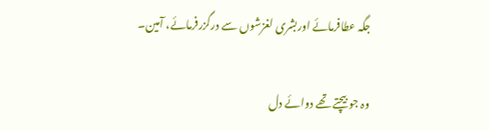جگہ عطافرمائے اوربشری لغزشوں سے درگزرفرمائے، آمین۔

وہ جو بیچتے تھے دوائے دل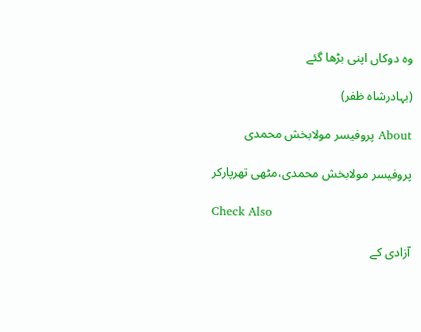وہ دوکاں اپنی بڑھا گئے

(بہادرشاہ ظفر)

About پروفیسر مولابخش محمدی

پروفیسر مولابخش محمدی،مٹھی تھرپارکر

Check Also

آزادی کے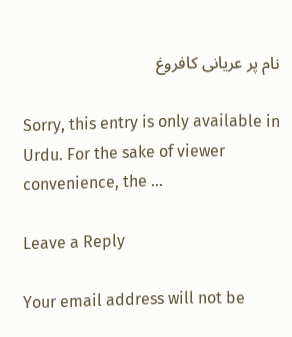نام پر عریانی کافروغ

Sorry, this entry is only available in Urdu. For the sake of viewer convenience, the …

Leave a Reply

Your email address will not be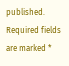published. Required fields are marked *